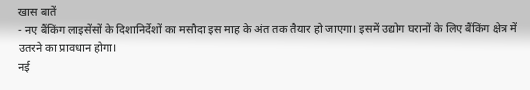खास बातें
- नए बैंकिंग लाइसेंसों के दिशानिर्देशों का मसौदा इस माह के अंत तक तैयार हो जाएगा। इसमें उद्योग घरानों के लिए बैंकिंग क्षेत्र में उतरने का प्रावधान होगा।
नई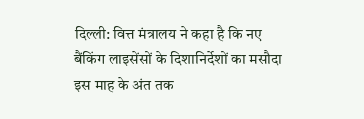दिल्ली: वित्त मंत्रालय ने कहा है कि नए बैंकिंग लाइसेंसों के दिशानिर्देशों का मसौदा इस माह के अंत तक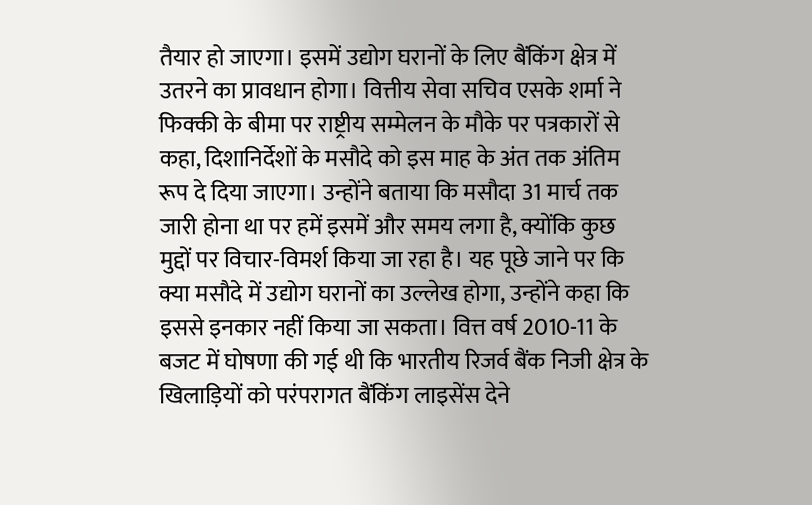तैयार हो जाएगा। इसमें उद्योग घरानों के लिए बैंकिंग क्षेत्र में उतरने का प्रावधान होगा। वित्तीय सेवा सचिव एसके शर्मा ने फिक्की के बीमा पर राष्ट्रीय सम्मेलन के मौके पर पत्रकारों से कहा, दिशानिर्देशों के मसौदे को इस माह के अंत तक अंतिम रूप दे दिया जाएगा। उन्होंने बताया कि मसौदा 31 मार्च तक जारी होना था पर हमें इसमें और समय लगा है, क्योंकि कुछ मुद्दों पर विचार-विमर्श किया जा रहा है। यह पूछे जाने पर कि क्या मसौदे में उद्योग घरानों का उल्लेख होगा, उन्होंने कहा कि इससे इनकार नहीं किया जा सकता। वित्त वर्ष 2010-11 के बजट में घोषणा की गई थी कि भारतीय रिजर्व बैंक निजी क्षेत्र के खिलाड़ियों को परंपरागत बैंकिंग लाइसेंस देने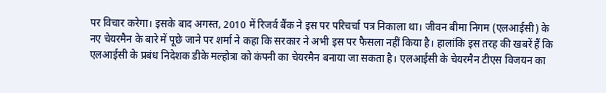पर विचार करेगा। इसके बाद अगस्त, 2010 में रिजर्व बैंक ने इस पर परिचर्चा पत्र निकाला था। जीवन बीमा निगम (एलआईसी) के नए चेयरमैन के बारे में पूछे जाने पर शर्मा ने कहा कि सरकार ने अभी इस पर फैसला नहीं किया है। हालांकि इस तरह की खबरें हैं कि एलआईसी के प्रबंध निदेशक डीके मल्होत्रा को कंपनी का चेयरमैन बनाया जा सकता है। एलआईसी के चेयरमैन टीएस विजयन का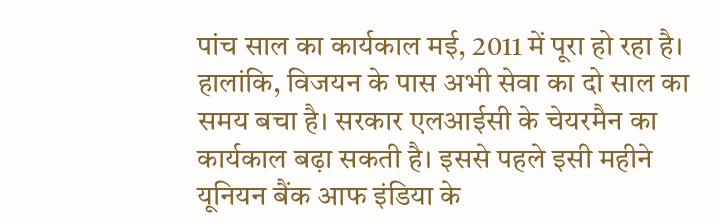पांच साल का कार्यकाल मई, 2011 में पूरा हो रहा है। हालांकि, विजयन के पास अभी सेवा का दो साल का समय बचा है। सरकार एलआईसी के चेयरमैन का कार्यकाल बढ़ा सकती है। इससे पहले इसी महीने यूनियन बैंक आफ इंडिया के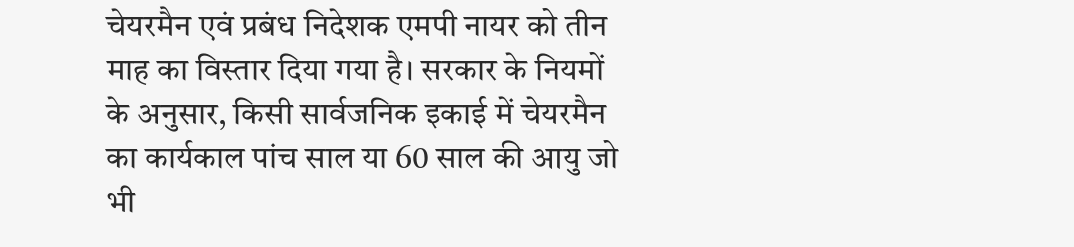चेयरमैन एवं प्रबंध निदेशक एमपी नायर को तीन माह का विस्तार दिया गया है। सरकार के नियमों के अनुसार, किसी सार्वजनिक इकाई में चेयरमैन का कार्यकाल पांच साल या 60 साल की आयु जो भी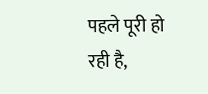पहले पूरी हो रही है,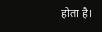होता है।